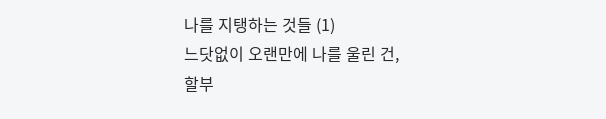나를 지탱하는 것들 (1)
느닷없이 오랜만에 나를 울린 건,
할부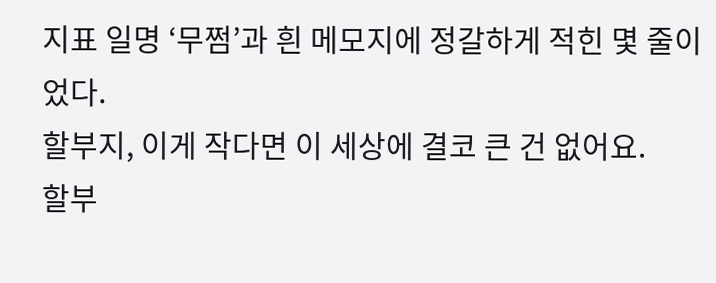지표 일명 ‘무쩜’과 흰 메모지에 정갈하게 적힌 몇 줄이었다.
할부지, 이게 작다면 이 세상에 결코 큰 건 없어요.
할부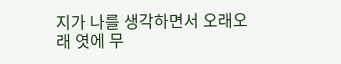지가 나를 생각하면서 오래오래 엿에 무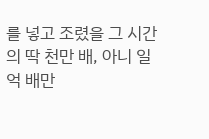를 넣고 조렸을 그 시간의 딱 천만 배, 아니 일억 배만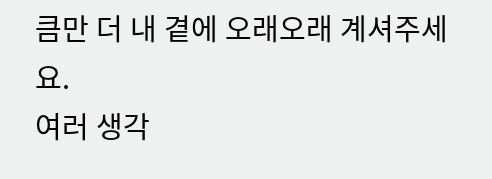큼만 더 내 곁에 오래오래 계셔주세요.
여러 생각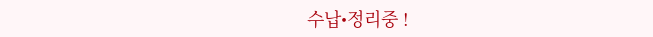수납•정리중 !